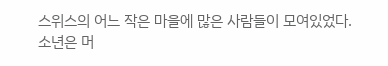스위스의 어느 작은 마을에 많은 사람들이 모여있었다.
소년은 머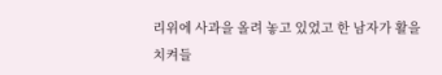리위에 사과을 올려 놓고 있었고 한 남자가 활을 치켜들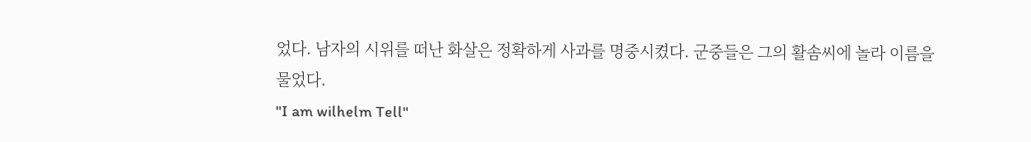었다. 남자의 시위를 떠난 화살은 정확하게 사과를 명중시켰다. 군중들은 그의 활솜씨에 놀라 이름을 물었다.
"I am wilhelm Tell"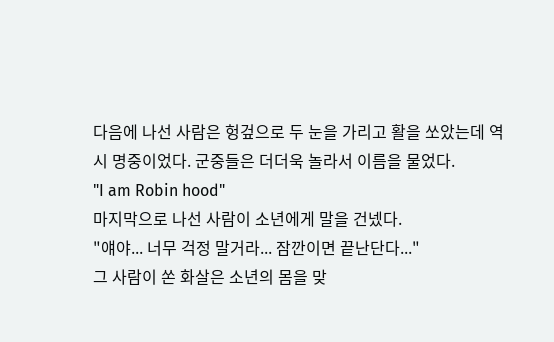다음에 나선 사람은 헝겊으로 두 눈을 가리고 활을 쏘았는데 역시 명중이었다. 군중들은 더더욱 놀라서 이름을 물었다.
"I am Robin hood"
마지막으로 나선 사람이 소년에게 말을 건넸다.
"얘야... 너무 걱정 말거라... 잠깐이면 끝난단다..."
그 사람이 쏜 화살은 소년의 몸을 맞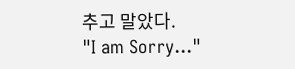추고 말았다.
"I am Sorry..."